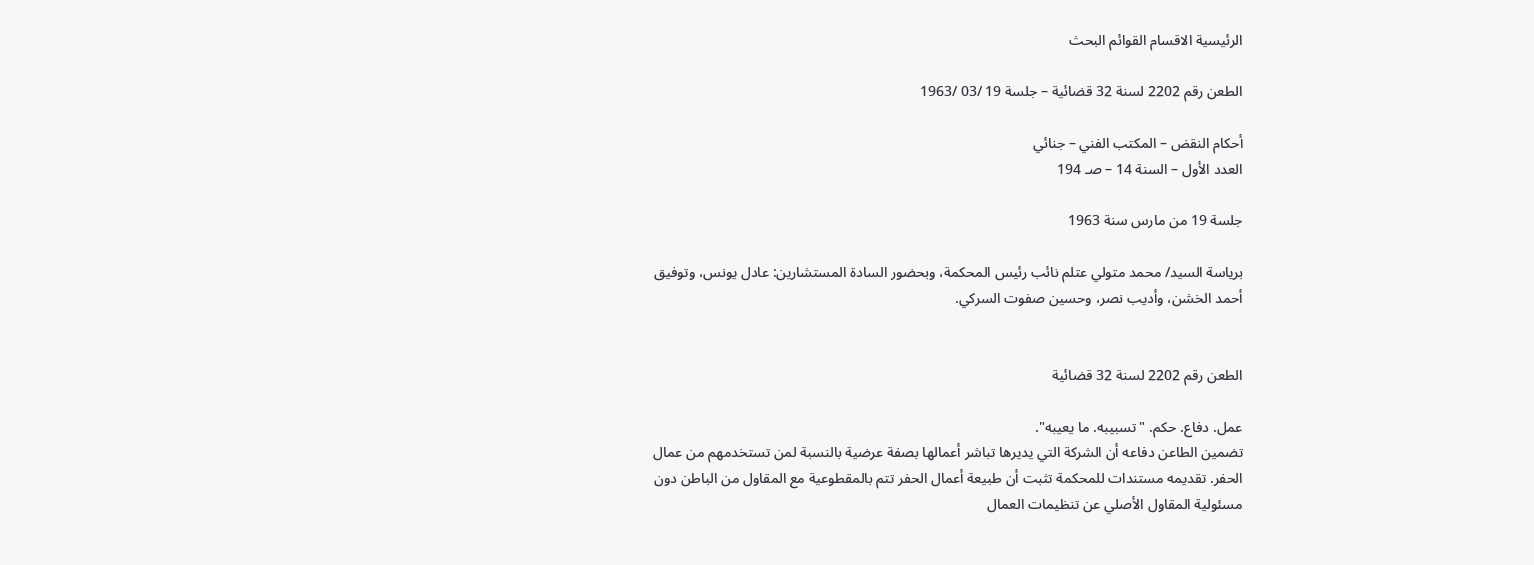الرئيسية الاقسام القوائم البحث

الطعن رقم 2202 لسنة 32 قضائية – جلسة 19 /03 /1963

أحكام النقض – المكتب الفني – جنائي
العدد الأول – السنة 14 – صـ 194

جلسة 19 من مارس سنة 1963

برياسة السيد/ محمد متولي عتلم نائب رئيس المحكمة، وبحضور السادة المستشارين: عادل يونس، وتوفيق أحمد الخشن، وأديب نصر، وحسين صفوت السركي.


الطعن رقم 2202 لسنة 32 قضائية

عمل. دفاع. حكم. "تسبيبه. ما يعيبه".
تضمين الطاعن دفاعه أن الشركة التي يديرها تباشر أعمالها بصفة عرضية بالنسبة لمن تستخدمهم من عمال الحفر. تقديمه مستندات للمحكمة تثبت أن طبيعة أعمال الحفر تتم بالمقطوعية مع المقاول من الباطن دون مسئولية المقاول الأصلي عن تنظيمات العمال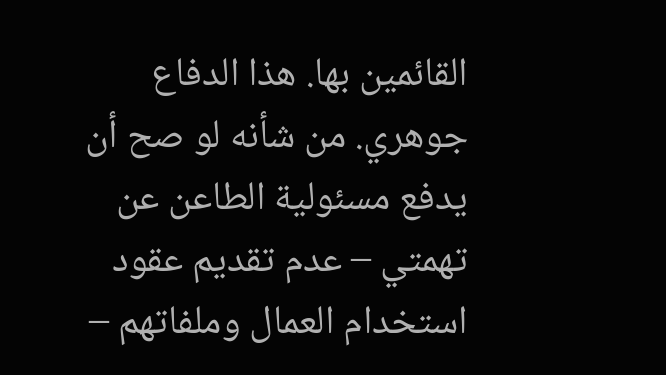القائمين بها. هذا الدفاع جوهري. من شأنه لو صح أن يدفع مسئولية الطاعن عن تهمتي – عدم تقديم عقود استخدام العمال وملفاتهم –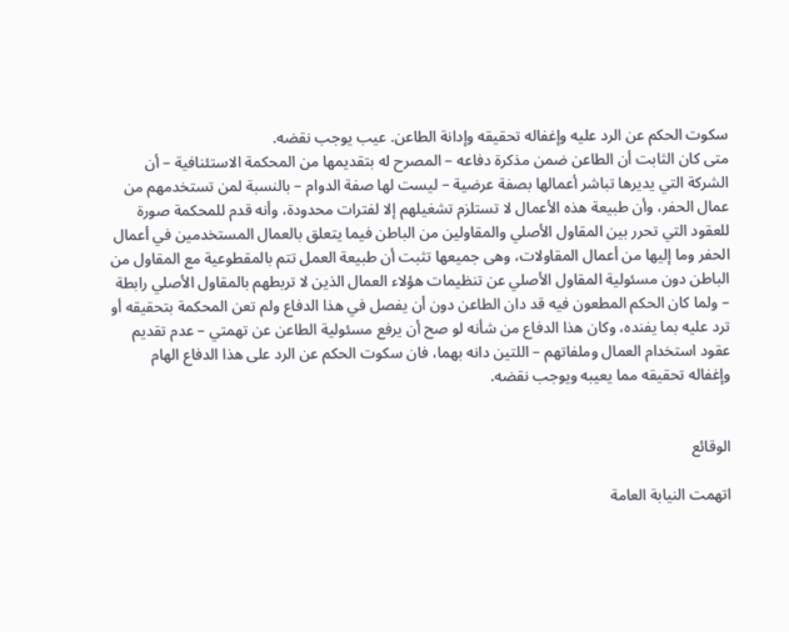سكوت الحكم عن الرد عليه وإغفاله تحقيقه وإدانة الطاعن. عيب يوجب نقضه.
متى كان الثابت أن الطاعن ضمن مذكرة دفاعه – المصرح له بتقديمها من المحكمة الاستئنافية – أن الشركة التي يديرها تباشر أعمالها بصفة عرضية – ليست لها صفة الدوام – بالنسبة لمن تستخدمهم من عمال الحفر، وأن طبيعة هذه الأعمال لا تستلزم تشغيلهم إلا لفترات محدودة، وأنه قدم للمحكمة صورة للعقود التي تحرر بين المقاول الأصلي والمقاولين من الباطن فيما يتعلق بالعمال المستخدمين في أعمال الحفر وما إليها من أعمال المقاولات، وهى جميعها تثبت أن طبيعة العمل تتم بالمقطوعية مع المقاول من الباطن دون مسئولية المقاول الأصلي عن تنظيمات هؤلاء العمال الذين لا تربطهم بالمقاول الأصلي رابطة – ولما كان الحكم المطعون فيه قد دان الطاعن دون أن يفصل في هذا الدفاع ولم تعن المحكمة بتحقيقه أو ترد عليه بما يفنده، وكان هذا الدفاع من شأنه لو صح أن يرفع مسئولية الطاعن عن تهمتي – عدم تقديم عقود استخدام العمال وملفاتهم – اللتين دانه بهما، فان سكوت الحكم عن الرد على هذا الدفاع الهام وإغفاله تحقيقه مما يعيبه ويوجب نقضه.


الوقائع

اتهمت النيابة العامة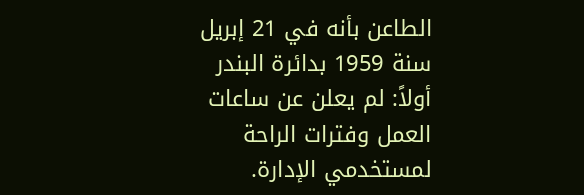الطاعن بأنه في 21 إبريل سنة 1959 بدائرة البندر أولاً: لم يعلن عن ساعات العمل وفترات الراحة لمستخدمي الإدارة.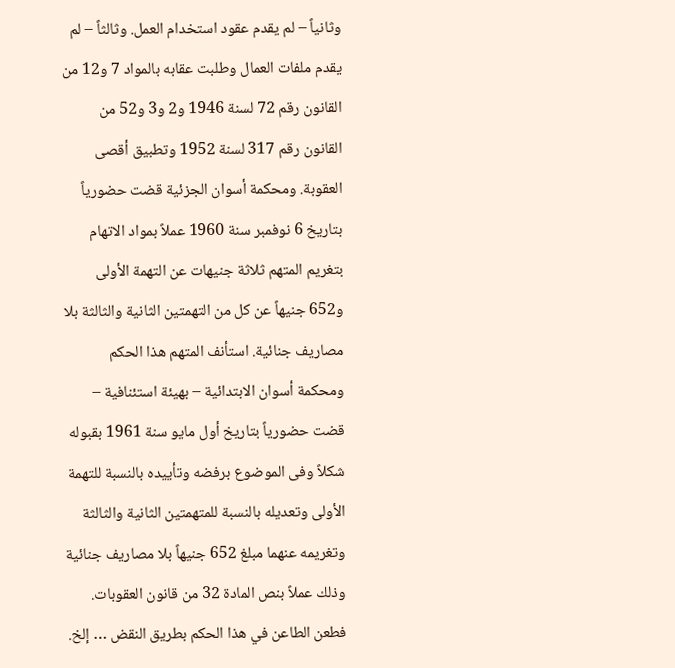وثانياً – لم يقدم عقود استخدام العمل. وثالثاً – لم يقدم ملفات العمال وطلبت عقابه بالمواد 7 و12 من القانون رقم 72 لسنة 1946 و2 و3 و52 من القانون رقم 317 لسنة 1952 وتطبيق أقصى العقوبة. ومحكمة أسوان الجزئية قضت حضورياً بتاريخ 6 نوفمبر سنة 1960 عملاً بمواد الاتهام بتغريم المتهم ثلاثة جنيهات عن التهمة الأولى و652 جنيهاً عن كل من التهمتين الثانية والثالثة بلا مصاريف جنائية. استأنف المتهم هذا الحكم ومحكمة أسوان الابتدائية – بهيئة استئنافية – قضت حضورياً بتاريخ أول مايو سنة 1961 بقبوله شكلاً وفى الموضوع برفضه وتأييده بالنسبة للتهمة الأولى وتعديله بالنسبة للمتهمتين الثانية والثالثة وتغريمه عنهما مبلغ 652 جنيهاً بلا مصاريف جنائية وذلك عملاً بنص المادة 32 من قانون العقوبات. فطعن الطاعن في هذا الحكم بطريق النقض … إلخ.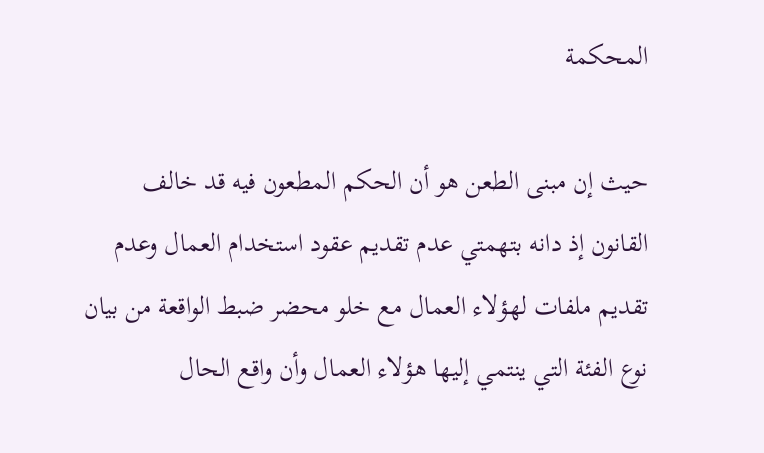المحكمة

حيث إن مبنى الطعن هو أن الحكم المطعون فيه قد خالف القانون إذ دانه بتهمتي عدم تقديم عقود استخدام العمال وعدم تقديم ملفات لهؤلاء العمال مع خلو محضر ضبط الواقعة من بيان نوع الفئة التي ينتمي إليها هؤلاء العمال وأن واقع الحال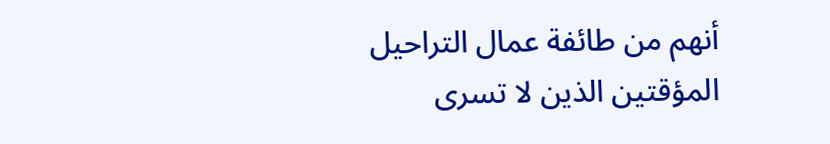أنهم من طائفة عمال التراحيل المؤقتين الذين لا تسرى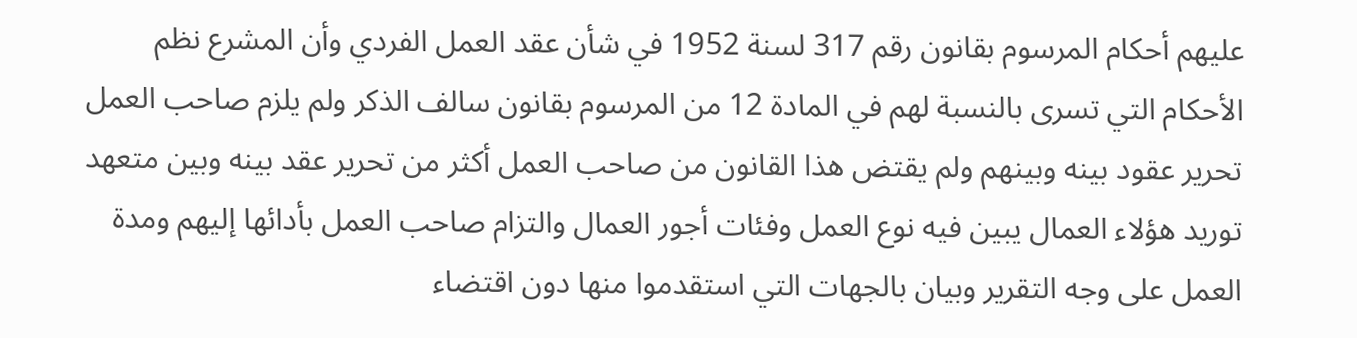عليهم أحكام المرسوم بقانون رقم 317 لسنة 1952 في شأن عقد العمل الفردي وأن المشرع نظم الأحكام التي تسرى بالنسبة لهم في المادة 12 من المرسوم بقانون سالف الذكر ولم يلزم صاحب العمل تحرير عقود بينه وبينهم ولم يقتض هذا القانون من صاحب العمل أكثر من تحرير عقد بينه وبين متعهد توريد هؤلاء العمال يبين فيه نوع العمل وفئات أجور العمال والتزام صاحب العمل بأدائها إليهم ومدة العمل على وجه التقرير وبيان بالجهات التي استقدموا منها دون اقتضاء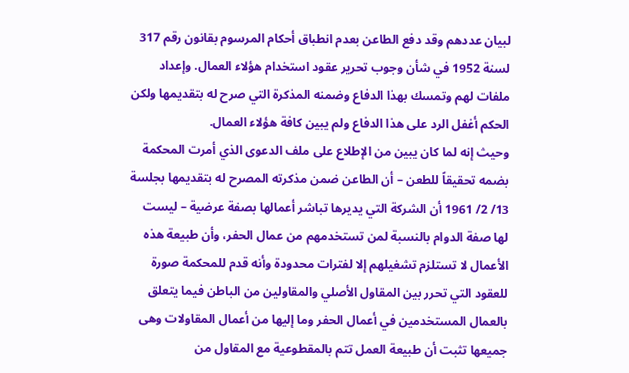لبيان عددهم وقد دفع الطاعن بعدم انطباق أحكام المرسوم بقانون رقم 317 لسنة 1952 في شأن وجوب تحرير عقود استخدام هؤلاء العمال. وإعداد ملفات لهم وتمسك بهذا الدفاع وضمنه المذكرة التي صرح له بتقديمها ولكن الحكم أغفل الرد على هذا الدفاع ولم يبين كافة هؤلاء العمال.
وحيث إنه لما كان يبين من الإطلاع على ملف الدعوى الذي أمرت المحكمة بضمه تحقيقاً للطعن – أن الطاعن ضمن مذكرته المصرح له بتقديمها بجلسة 13/ 2/ 1961 أن الشركة التي يديرها تباشر أعمالها بصفة عرضية – ليست لها صفة الدوام بالنسبة لمن تستخدمهم من عمال الحفر، وأن طبيعة هذه الأعمال لا تستلزم تشغيلهم إلا لفترات محدودة وأنه قدم للمحكمة صورة للعقود التي تحرر بين المقاول الأصلي والمقاولين من الباطن فيما يتعلق بالعمال المستخدمين في أعمال الحفر وما إليها من أعمال المقاولات وهى جميعها تثبت أن طبيعة العمل تتم بالمقطوعية مع المقاول من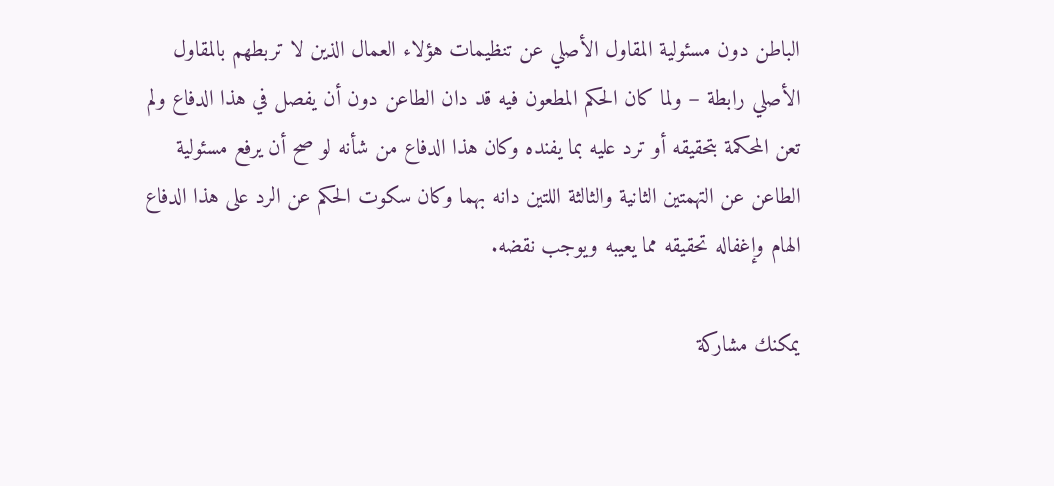الباطن دون مسئولية المقاول الأصلي عن تنظيمات هؤلاء العمال الذين لا تربطهم بالمقاول الأصلي رابطة – ولما كان الحكم المطعون فيه قد دان الطاعن دون أن يفصل في هذا الدفاع ولم تعن المحكمة بتحقيقه أو ترد عليه بما يفنده وكان هذا الدفاع من شأنه لو صح أن يرفع مسئولية الطاعن عن التهمتين الثانية والثالثة اللتين دانه بهما وكان سكوت الحكم عن الرد على هذا الدفاع الهام وإغفاله تحقيقه مما يعيبه ويوجب نقضه.

يمكنك مشاركة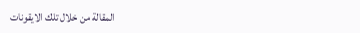المقالة من خلال تلك الايقونات